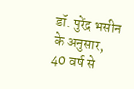डॉ. पुरेंद्र भसीन के अनुसार, 40 वर्ष से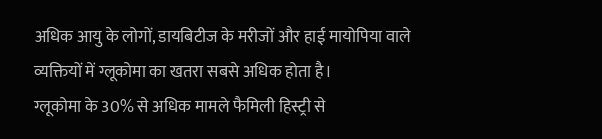अधिक आयु के लोगों, डायबिटीज के मरीजों और हाई मायोपिया वाले व्यक्तियों में ग्लूकोमा का खतरा सबसे अधिक होता है।
ग्लूकोमा के 30% से अधिक मामले फैमिली हिस्ट्री से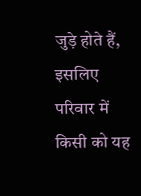जुड़े होते हैं, इसलिए परिवार में किसी को यह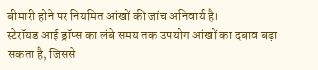बीमारी होने पर नियमित आंखों की जांच अनिवार्य है।
स्टेरॉयड आई ड्रॉप्स का लंबे समय तक उपयोग आंखों का दबाव बढ़ा सकता है, जिससे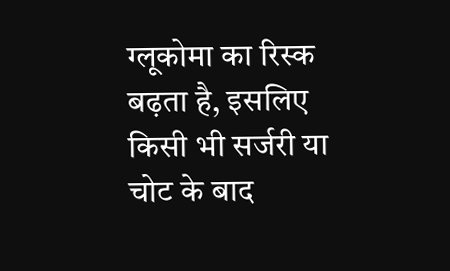ग्लूकोमा का रिस्क बढ़ता है, इसलिए किसी भी सर्जरी या चोट के बाद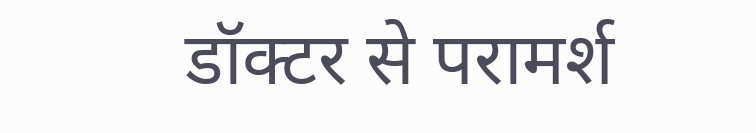डॉक्टर से परामर्श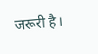जरूरी है।